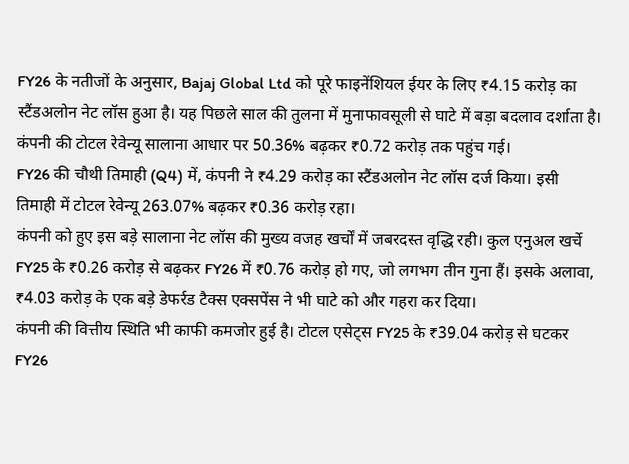FY26 के नतीजों के अनुसार, Bajaj Global Ltd को पूरे फाइनेंशियल ईयर के लिए ₹4.15 करोड़ का स्टैंडअलोन नेट लॉस हुआ है। यह पिछले साल की तुलना में मुनाफावसूली से घाटे में बड़ा बदलाव दर्शाता है। कंपनी की टोटल रेवेन्यू सालाना आधार पर 50.36% बढ़कर ₹0.72 करोड़ तक पहुंच गई।
FY26 की चौथी तिमाही (Q4) में, कंपनी ने ₹4.29 करोड़ का स्टैंडअलोन नेट लॉस दर्ज किया। इसी तिमाही में टोटल रेवेन्यू 263.07% बढ़कर ₹0.36 करोड़ रहा।
कंपनी को हुए इस बड़े सालाना नेट लॉस की मुख्य वजह खर्चों में जबरदस्त वृद्धि रही। कुल एनुअल खर्चे FY25 के ₹0.26 करोड़ से बढ़कर FY26 में ₹0.76 करोड़ हो गए, जो लगभग तीन गुना हैं। इसके अलावा, ₹4.03 करोड़ के एक बड़े डेफर्रड टैक्स एक्सपेंस ने भी घाटे को और गहरा कर दिया।
कंपनी की वित्तीय स्थिति भी काफी कमजोर हुई है। टोटल एसेट्स FY25 के ₹39.04 करोड़ से घटकर FY26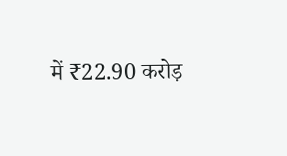में ₹22.90 करोड़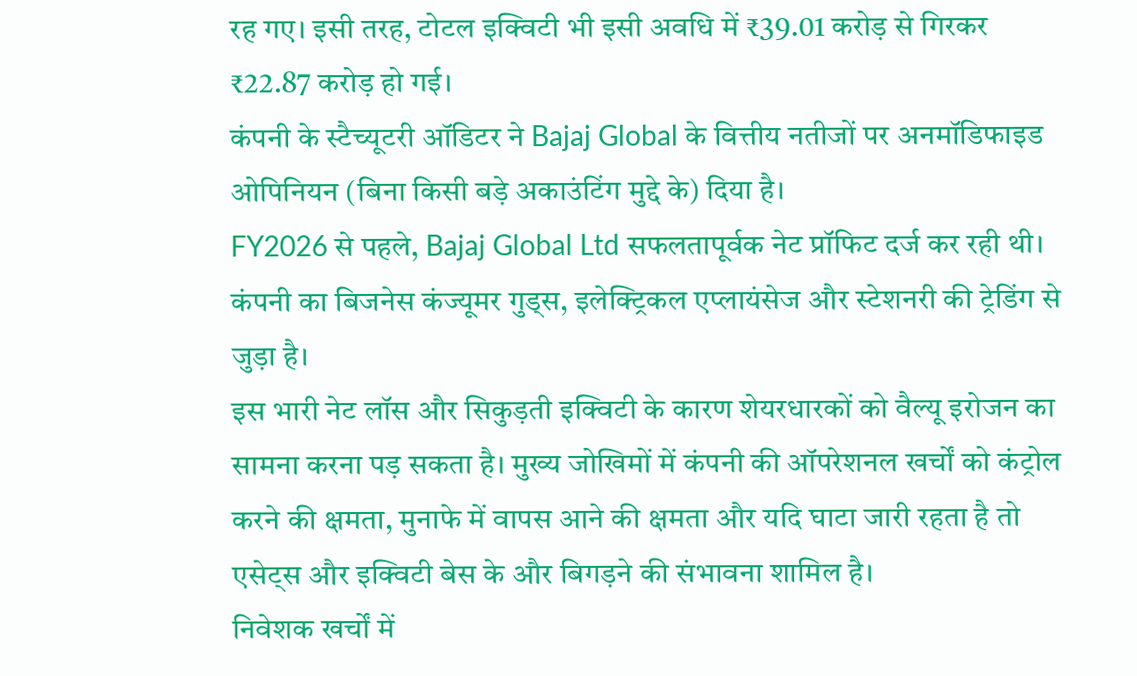रह गए। इसी तरह, टोटल इक्विटी भी इसी अवधि में ₹39.01 करोड़ से गिरकर ₹22.87 करोड़ हो गई।
कंपनी के स्टैच्यूटरी ऑडिटर ने Bajaj Global के वित्तीय नतीजों पर अनमॉडिफाइड ओपिनियन (बिना किसी बड़े अकाउंटिंग मुद्दे के) दिया है।
FY2026 से पहले, Bajaj Global Ltd सफलतापूर्वक नेट प्रॉफिट दर्ज कर रही थी। कंपनी का बिजनेस कंज्यूमर गुड्स, इलेक्ट्रिकल एप्लायंसेज और स्टेशनरी की ट्रेडिंग से जुड़ा है।
इस भारी नेट लॉस और सिकुड़ती इक्विटी के कारण शेयरधारकों को वैल्यू इरोजन का सामना करना पड़ सकता है। मुख्य जोखिमों में कंपनी की ऑपरेशनल खर्चों को कंट्रोल करने की क्षमता, मुनाफे में वापस आने की क्षमता और यदि घाटा जारी रहता है तो एसेट्स और इक्विटी बेस के और बिगड़ने की संभावना शामिल है।
निवेशक खर्चों में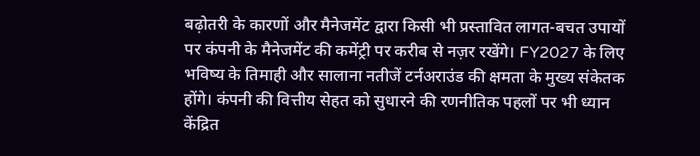बढ़ोतरी के कारणों और मैनेजमेंट द्वारा किसी भी प्रस्तावित लागत-बचत उपायों पर कंपनी के मैनेजमेंट की कमेंट्री पर करीब से नज़र रखेंगे। FY2027 के लिए भविष्य के तिमाही और सालाना नतीजें टर्नअराउंड की क्षमता के मुख्य संकेतक होंगे। कंपनी की वित्तीय सेहत को सुधारने की रणनीतिक पहलों पर भी ध्यान केंद्रित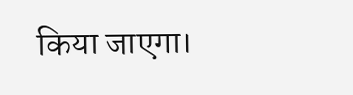किया जाएगा।